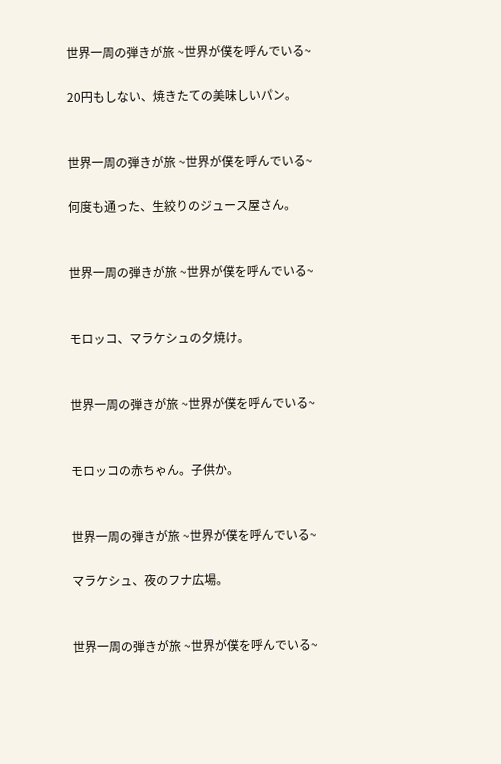世界一周の弾きが旅 ~世界が僕を呼んでいる~

20円もしない、焼きたての美味しいパン。


世界一周の弾きが旅 ~世界が僕を呼んでいる~

何度も通った、生絞りのジュース屋さん。


世界一周の弾きが旅 ~世界が僕を呼んでいる~


モロッコ、マラケシュの夕焼け。


世界一周の弾きが旅 ~世界が僕を呼んでいる~


モロッコの赤ちゃん。子供か。


世界一周の弾きが旅 ~世界が僕を呼んでいる~

マラケシュ、夜のフナ広場。


世界一周の弾きが旅 ~世界が僕を呼んでいる~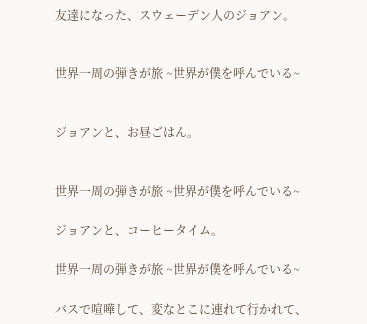友達になった、スウェーデン人のジョアン。


世界一周の弾きが旅 ~世界が僕を呼んでいる~


ジョアンと、お昼ごはん。


世界一周の弾きが旅 ~世界が僕を呼んでいる~

ジョアンと、コーヒータイム。

世界一周の弾きが旅 ~世界が僕を呼んでいる~

バスで喧嘩して、変なとこに連れて行かれて、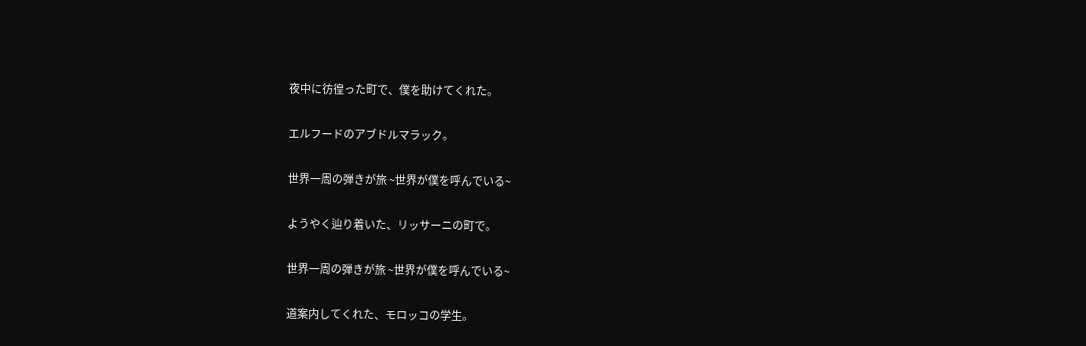夜中に彷徨った町で、僕を助けてくれた。


エルフードのアブドルマラック。


世界一周の弾きが旅 ~世界が僕を呼んでいる~


ようやく辿り着いた、リッサーニの町で。


世界一周の弾きが旅 ~世界が僕を呼んでいる~


道案内してくれた、モロッコの学生。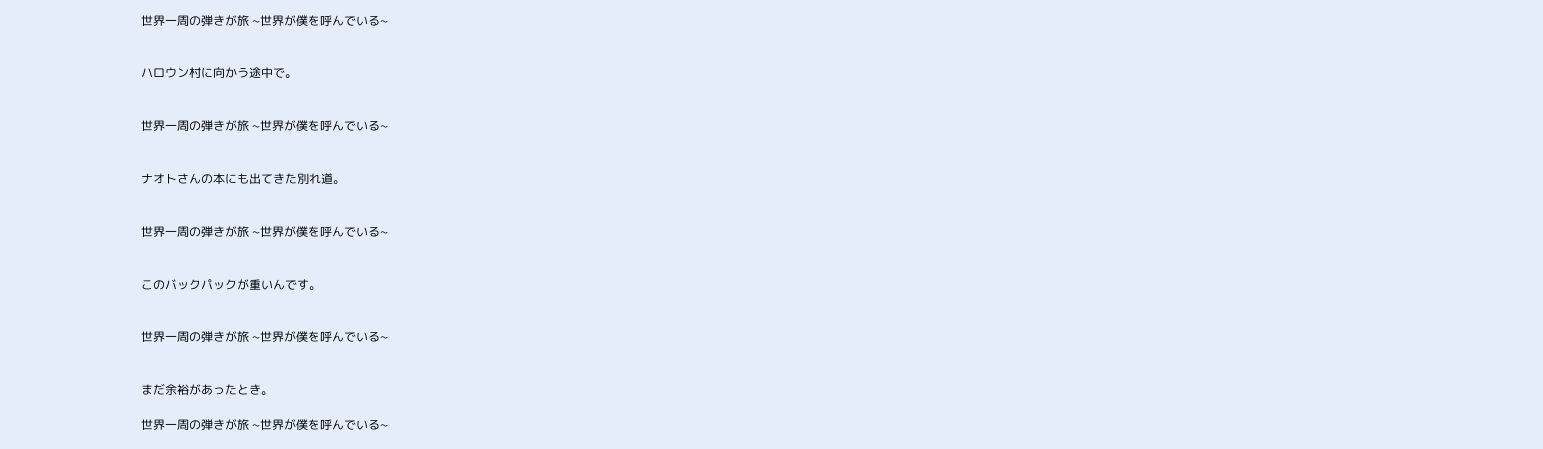世界一周の弾きが旅 ~世界が僕を呼んでいる~


ハロウン村に向かう途中で。


世界一周の弾きが旅 ~世界が僕を呼んでいる~


ナオトさんの本にも出てきた別れ道。


世界一周の弾きが旅 ~世界が僕を呼んでいる~


このバックパックが重いんです。


世界一周の弾きが旅 ~世界が僕を呼んでいる~


まだ余裕があったとき。

世界一周の弾きが旅 ~世界が僕を呼んでいる~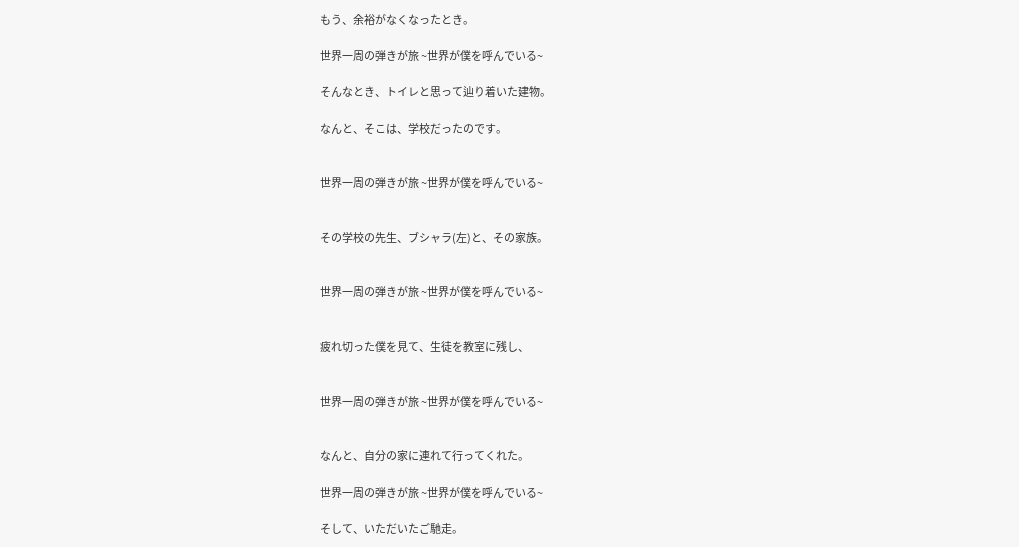もう、余裕がなくなったとき。

世界一周の弾きが旅 ~世界が僕を呼んでいる~

そんなとき、トイレと思って辿り着いた建物。

なんと、そこは、学校だったのです。


世界一周の弾きが旅 ~世界が僕を呼んでいる~


その学校の先生、ブシャラ(左)と、その家族。


世界一周の弾きが旅 ~世界が僕を呼んでいる~


疲れ切った僕を見て、生徒を教室に残し、


世界一周の弾きが旅 ~世界が僕を呼んでいる~


なんと、自分の家に連れて行ってくれた。

世界一周の弾きが旅 ~世界が僕を呼んでいる~

そして、いただいたご馳走。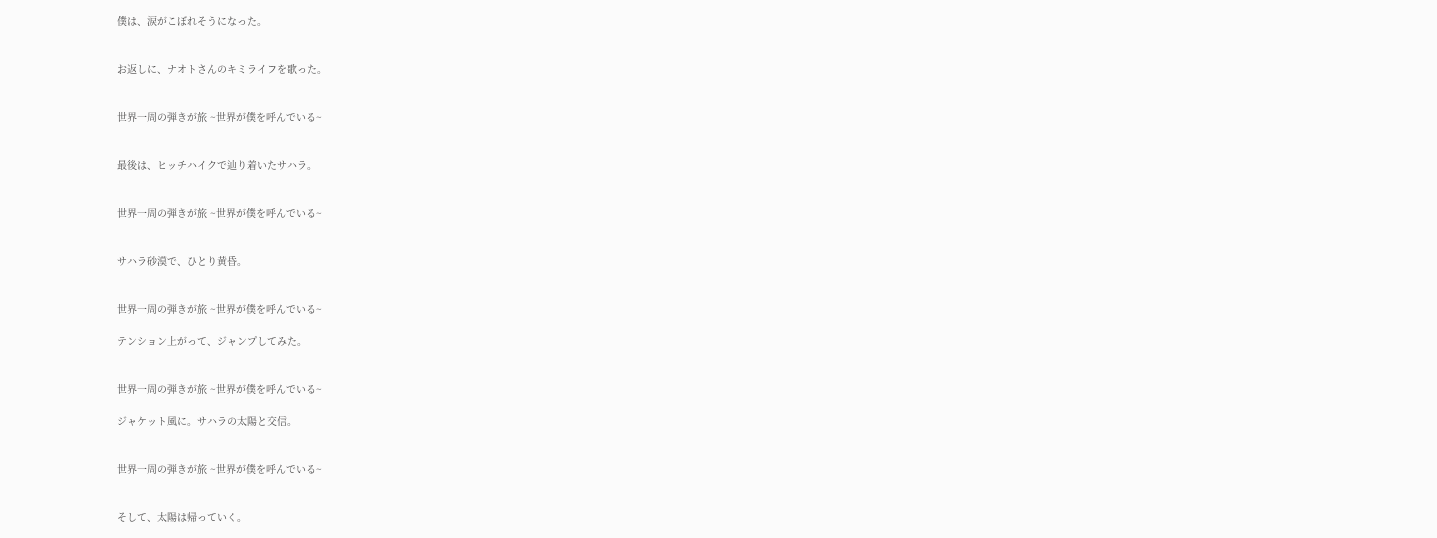僕は、涙がこぼれそうになった。


お返しに、ナオトさんのキミライフを歌った。


世界一周の弾きが旅 ~世界が僕を呼んでいる~


最後は、ヒッチハイクで辿り着いたサハラ。


世界一周の弾きが旅 ~世界が僕を呼んでいる~


サハラ砂漠で、ひとり黄昏。


世界一周の弾きが旅 ~世界が僕を呼んでいる~

テンション上がって、ジャンプしてみた。


世界一周の弾きが旅 ~世界が僕を呼んでいる~

ジャケット風に。サハラの太陽と交信。


世界一周の弾きが旅 ~世界が僕を呼んでいる~


そして、太陽は帰っていく。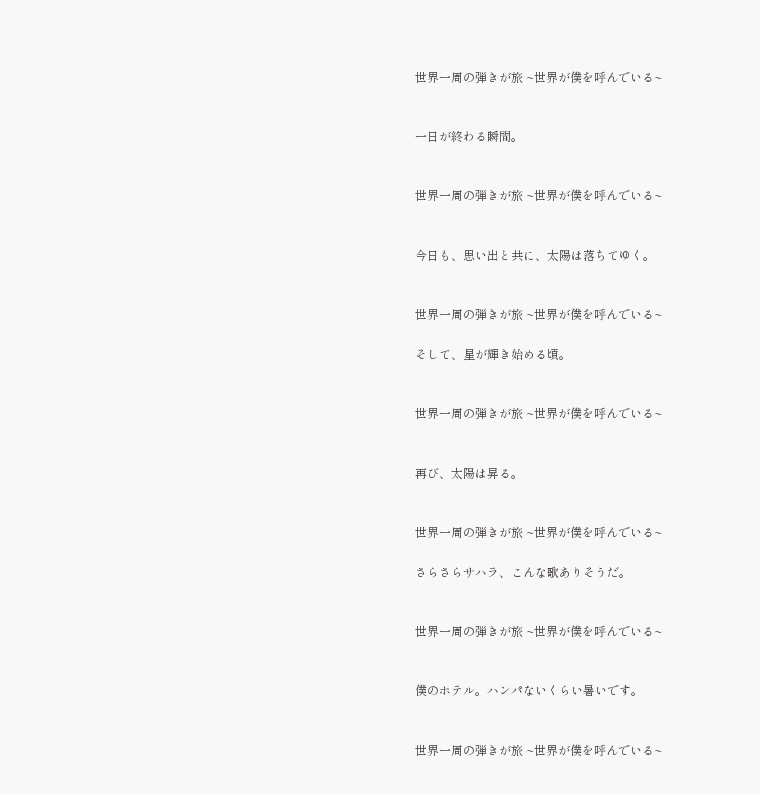世界一周の弾きが旅 ~世界が僕を呼んでいる~


一日が終わる瞬間。


世界一周の弾きが旅 ~世界が僕を呼んでいる~


今日も、思い出と共に、太陽は落ちてゆく。


世界一周の弾きが旅 ~世界が僕を呼んでいる~

そして、星が輝き始める頃。


世界一周の弾きが旅 ~世界が僕を呼んでいる~


再び、太陽は昇る。


世界一周の弾きが旅 ~世界が僕を呼んでいる~

さらさらサハラ、こんな歌ありそうだ。


世界一周の弾きが旅 ~世界が僕を呼んでいる~


僕のホテル。ハンパないくらい暑いです。


世界一周の弾きが旅 ~世界が僕を呼んでいる~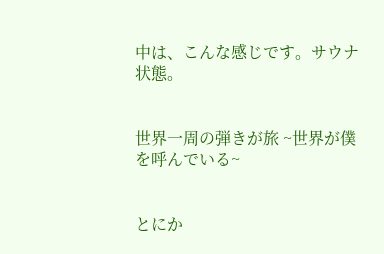中は、こんな感じです。サウナ状態。


世界一周の弾きが旅 ~世界が僕を呼んでいる~


とにか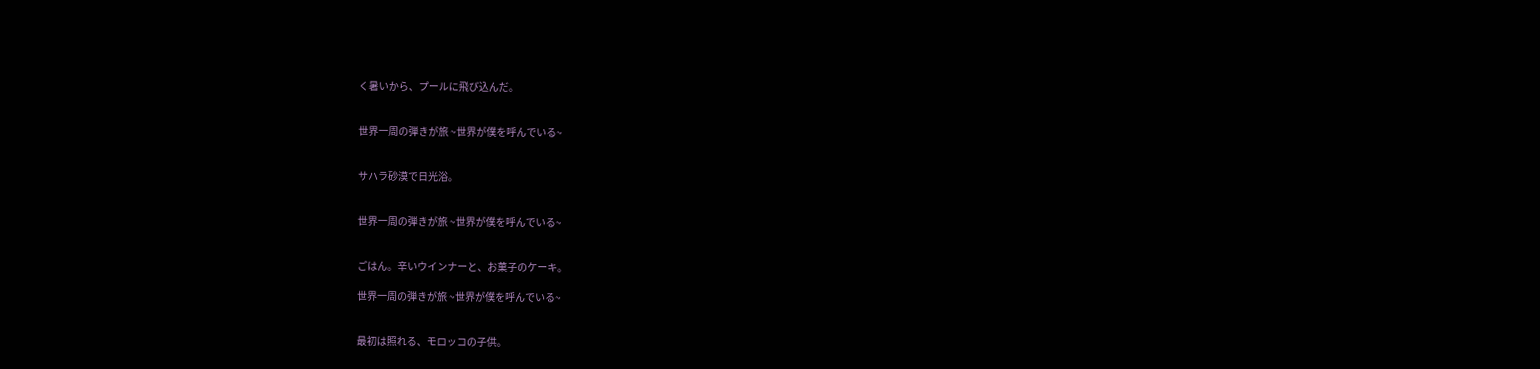く暑いから、プールに飛び込んだ。


世界一周の弾きが旅 ~世界が僕を呼んでいる~


サハラ砂漠で日光浴。


世界一周の弾きが旅 ~世界が僕を呼んでいる~


ごはん。辛いウインナーと、お菓子のケーキ。

世界一周の弾きが旅 ~世界が僕を呼んでいる~


最初は照れる、モロッコの子供。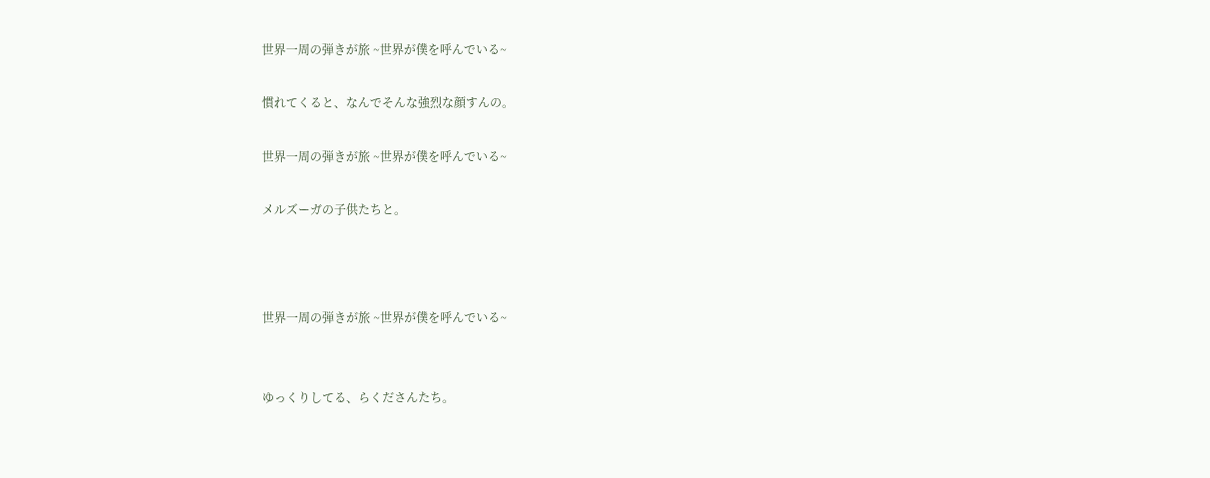世界一周の弾きが旅 ~世界が僕を呼んでいる~

慣れてくると、なんでそんな強烈な顔すんの。

世界一周の弾きが旅 ~世界が僕を呼んでいる~

メルズーガの子供たちと。



世界一周の弾きが旅 ~世界が僕を呼んでいる~


ゆっくりしてる、らくださんたち。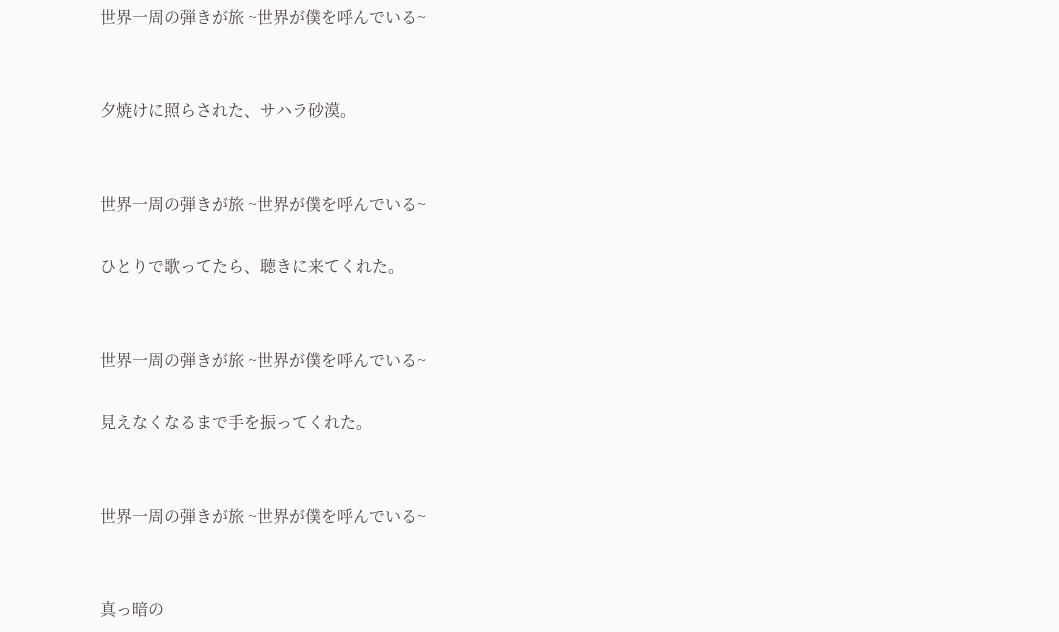世界一周の弾きが旅 ~世界が僕を呼んでいる~


夕焼けに照らされた、サハラ砂漠。


世界一周の弾きが旅 ~世界が僕を呼んでいる~

ひとりで歌ってたら、聴きに来てくれた。


世界一周の弾きが旅 ~世界が僕を呼んでいる~

見えなくなるまで手を振ってくれた。


世界一周の弾きが旅 ~世界が僕を呼んでいる~


真っ暗の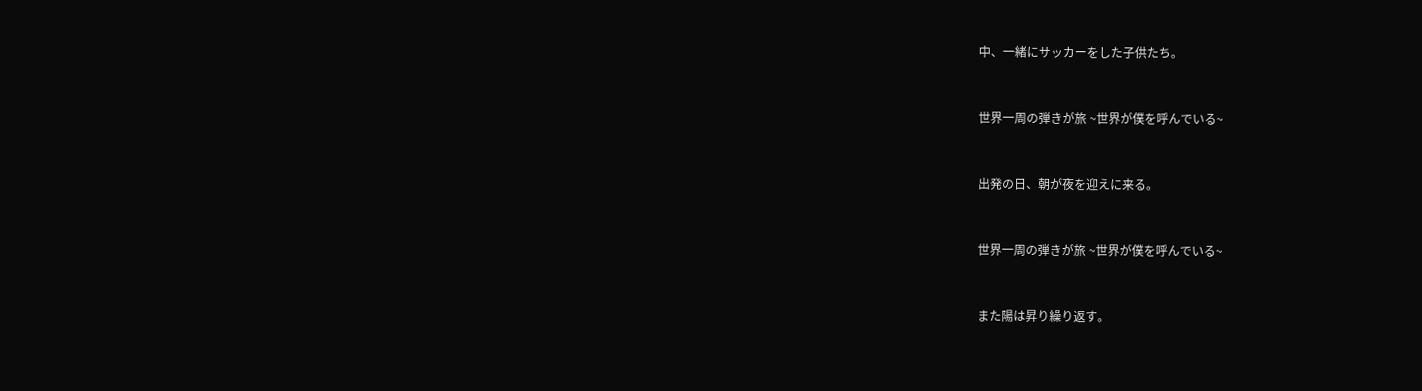中、一緒にサッカーをした子供たち。


世界一周の弾きが旅 ~世界が僕を呼んでいる~


出発の日、朝が夜を迎えに来る。


世界一周の弾きが旅 ~世界が僕を呼んでいる~


また陽は昇り繰り返す。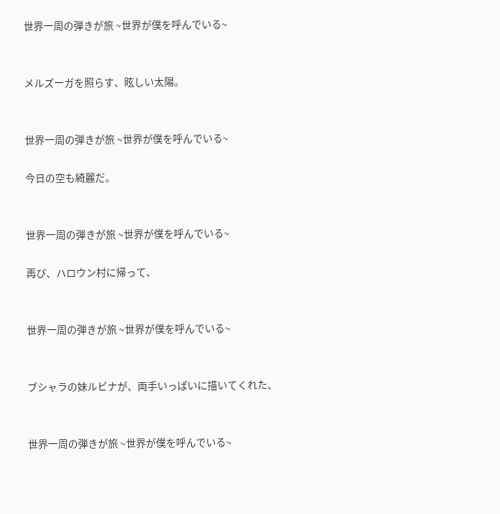世界一周の弾きが旅 ~世界が僕を呼んでいる~


メルズーガを照らす、眩しい太陽。


世界一周の弾きが旅 ~世界が僕を呼んでいる~

今日の空も綺麗だ。


世界一周の弾きが旅 ~世界が僕を呼んでいる~

再び、ハロウン村に帰って、


世界一周の弾きが旅 ~世界が僕を呼んでいる~


ブシャラの妹ルビナが、両手いっぱいに描いてくれた、


世界一周の弾きが旅 ~世界が僕を呼んでいる~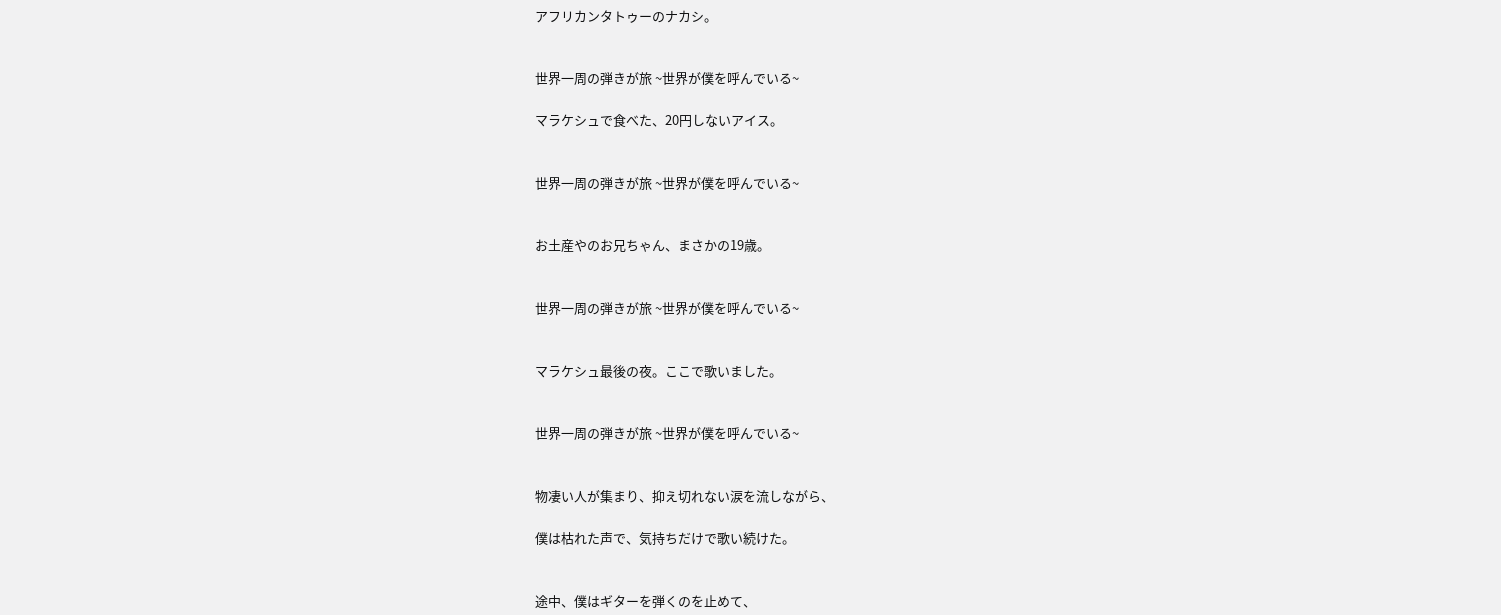アフリカンタトゥーのナカシ。


世界一周の弾きが旅 ~世界が僕を呼んでいる~

マラケシュで食べた、20円しないアイス。


世界一周の弾きが旅 ~世界が僕を呼んでいる~


お土産やのお兄ちゃん、まさかの19歳。


世界一周の弾きが旅 ~世界が僕を呼んでいる~


マラケシュ最後の夜。ここで歌いました。


世界一周の弾きが旅 ~世界が僕を呼んでいる~


物凄い人が集まり、抑え切れない涙を流しながら、

僕は枯れた声で、気持ちだけで歌い続けた。


途中、僕はギターを弾くのを止めて、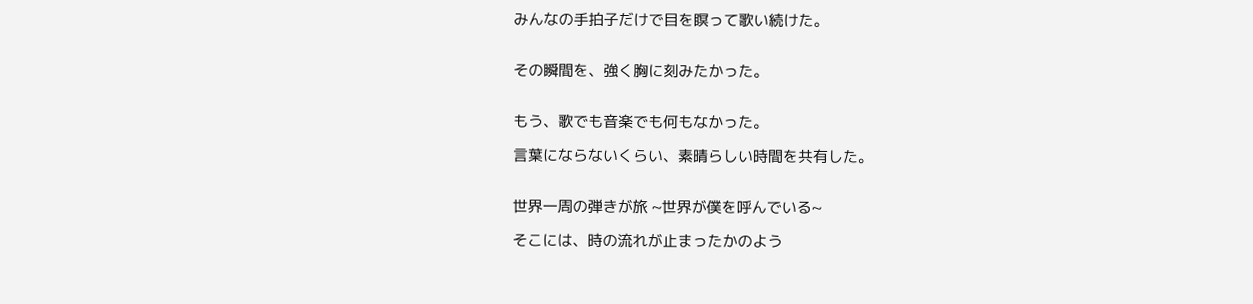みんなの手拍子だけで目を瞑って歌い続けた。


その瞬間を、強く胸に刻みたかった。


もう、歌でも音楽でも何もなかった。

言葉にならないくらい、素晴らしい時間を共有した。


世界一周の弾きが旅 ~世界が僕を呼んでいる~

そこには、時の流れが止まったかのよう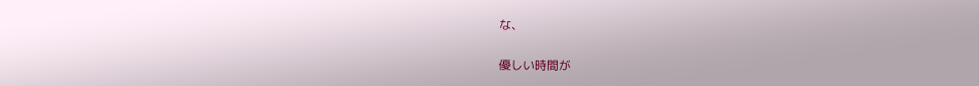な、

優しい時間が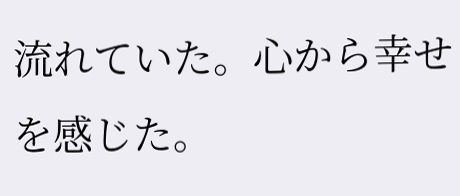流れていた。心から幸せを感じた。